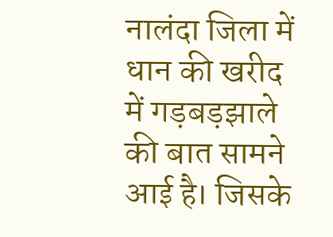नालंदा जिला में धान की खरीद में गड़बड़झाले की बात सामने आई है। जिसके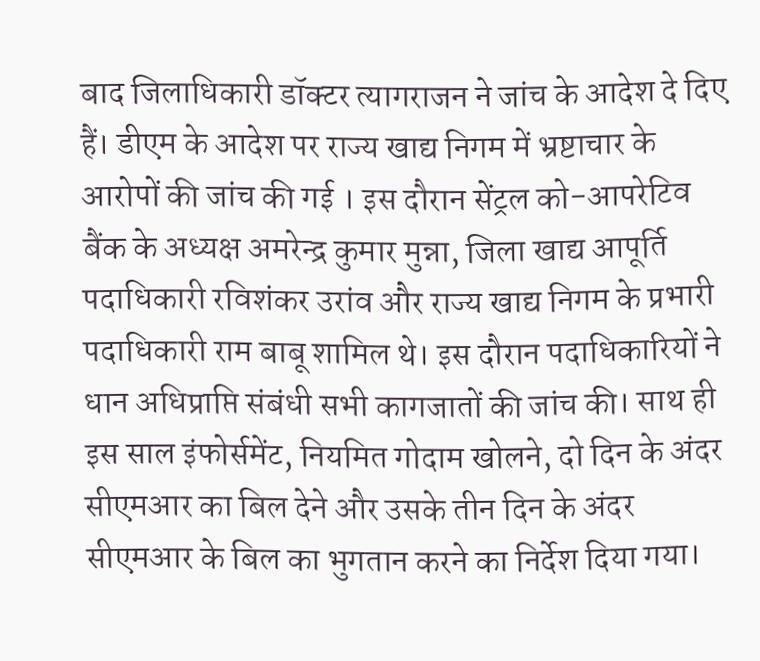बाद जिलाधिकारी डॉक्टर त्यागराजन ने जांच के आदेश दे दिए हैं। डीएम के आदेश पर राज्य खाद्य निगम में भ्रष्टाचार के आरोपों की जांच की गई । इस दौरान सेंट्रल को-आपरेटिव बैंक के अध्यक्ष अमरेन्द्र कुमार मुन्ना, जिला खाद्य आपूर्ति पदाधिकारी रविशंकर उरांव और राज्य खाद्य निगम के प्रभारी पदाधिकारी राम बाबू शामिल थे। इस दौरान पदाधिकारियों ने धान अधिप्राप्ति संबंधी सभी कागजातों की जांच की। साथ ही इस साल इंफोर्समेंट, नियमित गोदाम खोलने, दो दिन के अंदर सीएमआर का बिल देने और उसके तीन दिन के अंदर सीएमआर के बिल का भुगतान करने का निर्देश दिया गया।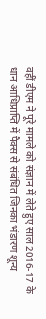वहीं डीएम ने पूरे मामले को संज्ञान में लेते हुए साल 2016-17 के धान आधिप्राप्ति में पैक्स से संबंधित जिनका भंडारण शून्य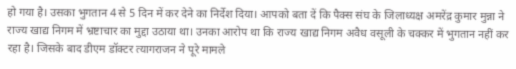हो गया है। उसका भुगतान 4 से 5 दिन में कर देने का निर्देश दिया। आपको बता दें कि पैक्स संघ के जिलाध्यक्ष अमरेंद्र कुमार मुन्ना ने राज्य खाद्य निगम में भ्रष्टाचार का मुद्दा उठाया था। उनका आरोप था कि राज्य खाद्य निगम अवैध वसूली के चक्कर में भुगतान नहीं कर रहा है। जिसके बाद डीएम डॉक्टर त्यागराजन ने पूरे मामले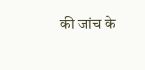की जांच के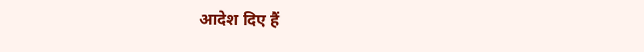आदेश दिए हैं